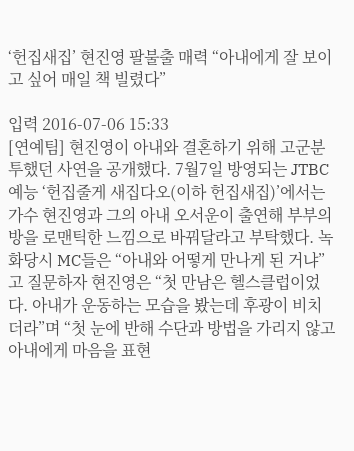‘헌집새집’ 현진영 팔불출 매력 “아내에게 잘 보이고 싶어 매일 책 빌렸다”

입력 2016-07-06 15:33
[연예팀] 현진영이 아내와 결혼하기 위해 고군분투했던 사연을 공개했다. 7월7일 방영되는 JTBC 예능 ‘헌집줄게 새집다오(이하 헌집새집)’에서는 가수 현진영과 그의 아내 오서운이 출연해 부부의 방을 로맨틱한 느낌으로 바꿔달라고 부탁했다. 녹화당시 MC들은 “아내와 어떻게 만나게 된 거냐”고 질문하자 현진영은 “첫 만남은 헬스클럽이었다. 아내가 운동하는 모습을 봤는데 후광이 비치더라”며 “첫 눈에 반해 수단과 방법을 가리지 않고 아내에게 마음을 표현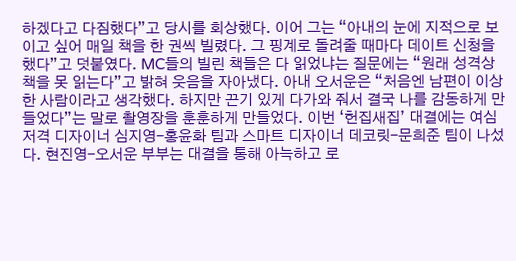하겠다고 다짐했다”고 당시를 회상했다. 이어 그는 “아내의 눈에 지적으로 보이고 싶어 매일 책을 한 권씩 빌렸다. 그 핑계로 돌려줄 때마다 데이트 신청을 했다”고 덧붙였다. MC들의 빌린 책들은 다 읽었냐는 질문에는 “원래 성격상 책을 못 읽는다”고 밝혀 웃음을 자아냈다. 아내 오서운은 “처음엔 남편이 이상한 사람이라고 생각했다. 하지만 끈기 있게 다가와 줘서 결국 나를 감동하게 만들었다”는 말로 촬영장을 훈훈하게 만들었다. 이번 ‘헌집새집’ 대결에는 여심저격 디자이너 심지영-홍윤화 팀과 스마트 디자이너 데코릿-문희준 팀이 나섰다. 현진영-오서운 부부는 대결을 통해 아늑하고 로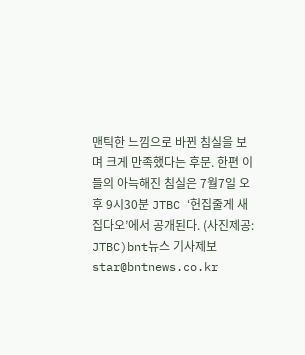맨틱한 느낌으로 바뀐 침실을 보며 크게 만족했다는 후문. 한편 이들의 아늑해진 침실은 7월7일 오후 9시30분 JTBC ‘헌집줄게 새집다오’에서 공개된다. (사진제공: JTBC)bnt뉴스 기사제보 star@bntnews.co.kr